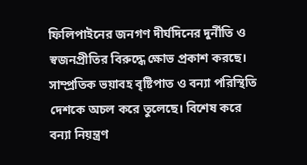ফিলিপাইনের জনগণ দীর্ঘদিনের দুর্নীতি ও স্বজনপ্রীতির বিরুদ্ধে ক্ষোভ প্রকাশ করছে। সাম্প্রতিক ভয়াবহ বৃষ্টিপাত ও বন্যা পরিস্থিতি দেশকে অচল করে তুলেছে। বিশেষ করে বন্যা নিয়ন্ত্রণ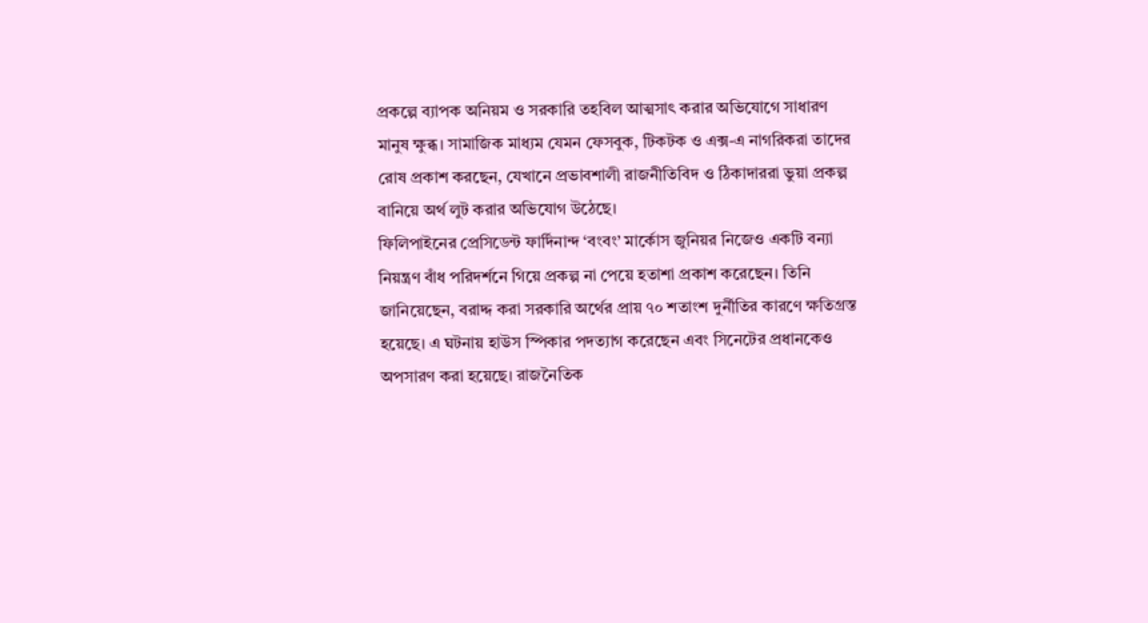প্রকল্পে ব্যাপক অনিয়ম ও সরকারি তহবিল আত্মসাৎ করার অভিযোগে সাধারণ মানুষ ক্ষুব্ধ। সামাজিক মাধ্যম যেমন ফেসবুক, টিকটক ও এক্স-এ নাগরিকরা তাদের রোষ প্রকাশ করছেন, যেখানে প্রভাবশালী রাজনীতিবিদ ও ঠিকাদাররা ভুয়া প্রকল্প বানিয়ে অর্থ লুট করার অভিযোগ উঠেছে।
ফিলিপাইনের প্রেসিডেন্ট ফার্দিনান্দ ‘বংবং’ মার্কোস জুনিয়র নিজেও একটি বন্যা নিয়ন্ত্রণ বাঁধ পরিদর্শনে গিয়ে প্রকল্প না পেয়ে হতাশা প্রকাশ করেছেন। তিনি জানিয়েছেন, বরাদ্দ করা সরকারি অর্থের প্রায় ৭০ শতাংশ দুর্নীতির কারণে ক্ষতিগ্রস্ত হয়েছে। এ ঘটনায় হাউস স্পিকার পদত্যাগ করেছেন এবং সিনেটের প্রধানকেও অপসারণ করা হয়েছে। রাজনৈতিক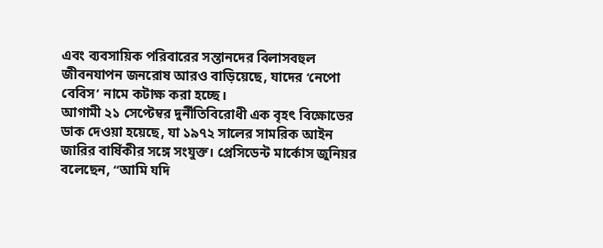এবং ব্যবসায়িক পরিবারের সন্তানদের বিলাসবহুল জীবনযাপন জনরোষ আরও বাড়িয়েছে, যাদের ‘নেপো বেবিস’ নামে কটাক্ষ করা হচ্ছে।
আগামী ২১ সেপ্টেম্বর দুর্নীতিবিরোধী এক বৃহৎ বিক্ষোভের ডাক দেওয়া হয়েছে, যা ১৯৭২ সালের সামরিক আইন জারির বার্ষিকীর সঙ্গে সংযুক্ত। প্রেসিডেন্ট মার্কোস জুনিয়র বলেছেন, “আমি যদি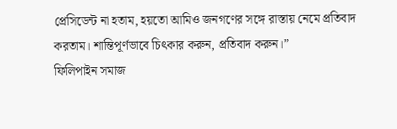প্রেসিডেন্ট না হতাম, হয়তো আমিও জনগণের সঙ্গে রাস্তায় নেমে প্রতিবাদ করতাম। শান্তিপূর্ণভাবে চিৎকার করুন, প্রতিবাদ করুন।”
ফিলিপাইন সমাজ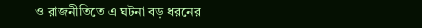ও রাজনীতিতে এ ঘটনা বড় ধরনের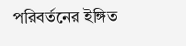পরিবর্তনের ইঙ্গিত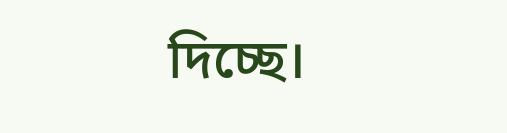দিচ্ছে।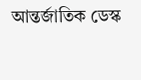আন্তর্জাতিক ডেস্ক